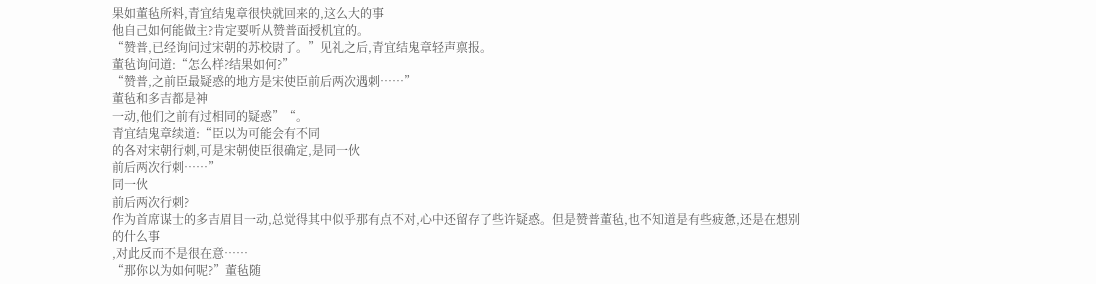果如董毡所料,青宜结鬼章很快就回来的,这么大的事
他自己如何能做主?肯定要听从赞普面授机宜的。
“赞普,已经询问过宋朝的苏校尉了。”见礼之后,青宜结鬼章轻声禀报。
董毡询问道:“怎么样?结果如何?”
“赞普,之前臣最疑惑的地方是宋使臣前后两次遇刺……”
董毡和多吉都是神
一动,他们之前有过相同的疑惑”“。
青宜结鬼章续道:“臣以为可能会有不同
的各对宋朝行刺,可是宋朝使臣很确定,是同一伙
前后两次行刺……”
同一伙
前后两次行刺?
作为首席谋士的多吉眉目一动,总觉得其中似乎那有点不对,心中还留存了些许疑惑。但是赞普董毡,也不知道是有些疲惫,还是在想别的什么事
,对此反而不是很在意……
“那你以为如何呢?”董毡随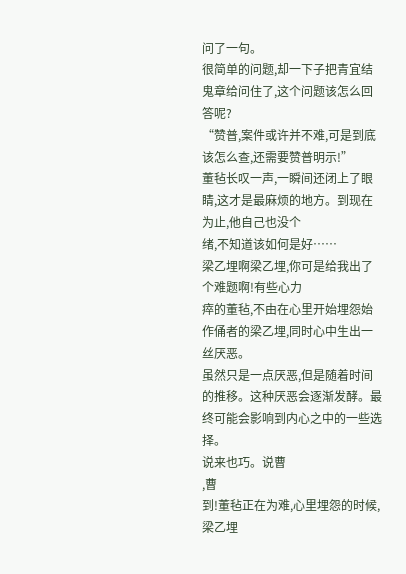问了一句。
很简单的问题,却一下子把青宜结鬼章给问住了,这个问题该怎么回答呢?
“赞普,案件或许并不难,可是到底该怎么查,还需要赞普明示!”
董毡长叹一声,一瞬间还闭上了眼睛,这才是最麻烦的地方。到现在为止,他自己也没个
绪,不知道该如何是好……
梁乙埋啊梁乙埋,你可是给我出了个难题啊!有些心力
瘁的董毡,不由在心里开始埋怨始作俑者的梁乙埋,同时心中生出一丝厌恶。
虽然只是一点厌恶,但是随着时间的推移。这种厌恶会逐渐发酵。最终可能会影响到内心之中的一些选择。
说来也巧。说曹
,曹
到!董毡正在为难,心里埋怨的时候,梁乙埋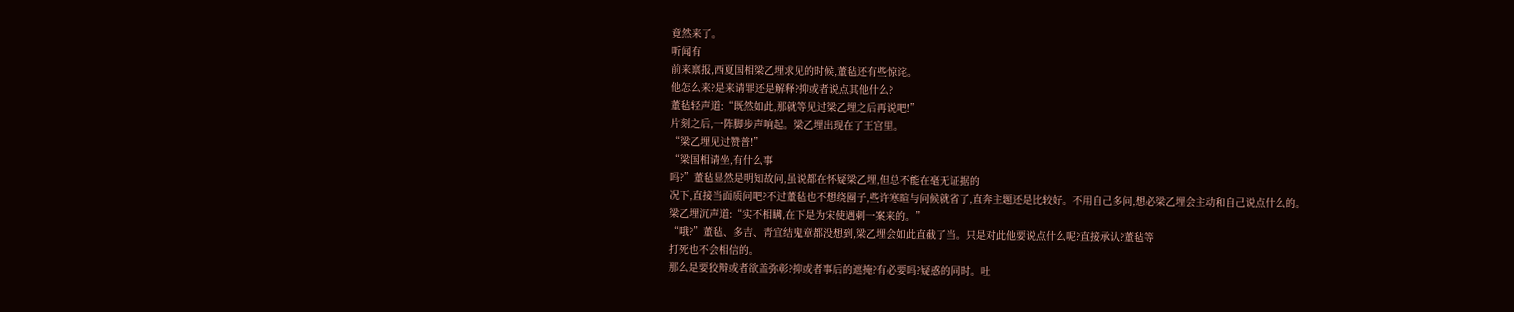竟然来了。
听闻有
前来禀报,西夏国相梁乙埋求见的时候,董毡还有些惊诧。
他怎么来?是来请罪还是解释?抑或者说点其他什么?
董毡轻声道:“既然如此,那就等见过梁乙埋之后再说吧!”
片刻之后,一阵脚步声响起。梁乙埋出现在了王宫里。
“梁乙埋见过赞普!”
“梁国相请坐,有什么事
吗?”董毡显然是明知故问,虽说都在怀疑梁乙埋,但总不能在毫无证据的
况下,直接当面质问吧?不过董毡也不想绕圈子,些许寒暄与问候就省了,直奔主题还是比较好。不用自己多问,想必梁乙埋会主动和自己说点什么的。
梁乙埋沉声道:“实不相瞒,在下是为宋使遇刺一案来的。”
“哦?”董毡、多吉、青宜结鬼章都没想到,梁乙埋会如此直截了当。只是对此他要说点什么呢?直接承认?董毡等
打死也不会相信的。
那么是要狡辩或者欲盖弥彰?抑或者事后的遮掩?有必要吗?疑惑的同时。吐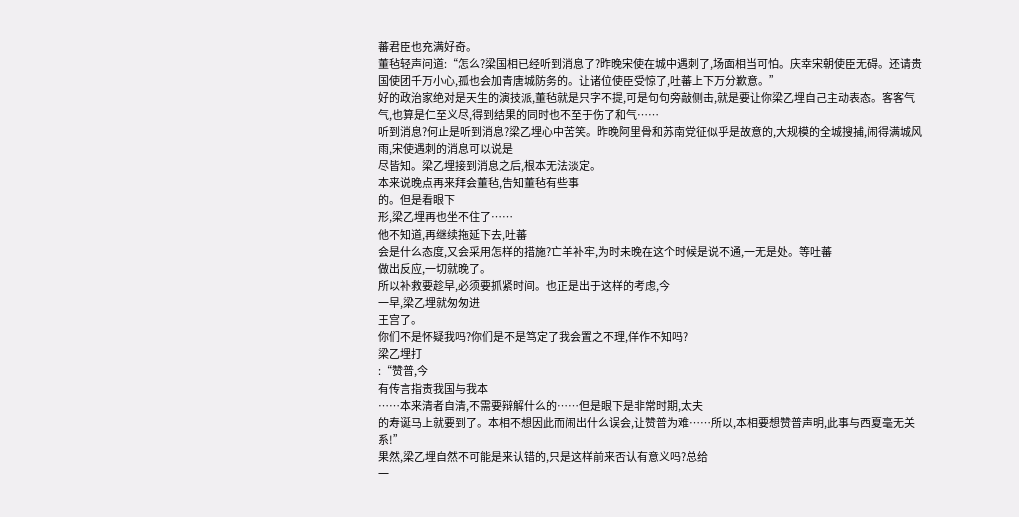蕃君臣也充满好奇。
董毡轻声问道:“怎么?梁国相已经听到消息了?昨晚宋使在城中遇刺了,场面相当可怕。庆幸宋朝使臣无碍。还请贵国使团千万小心,孤也会加青唐城防务的。让诸位使臣受惊了,吐蕃上下万分歉意。”
好的政治家绝对是天生的演技派,董毡就是只字不提,可是句句旁敲侧击,就是要让你梁乙埋自己主动表态。客客气气,也算是仁至义尽,得到结果的同时也不至于伤了和气……
听到消息?何止是听到消息?梁乙埋心中苦笑。昨晚阿里骨和苏南党征似乎是故意的,大规模的全城搜捕,闹得满城风雨,宋使遇刺的消息可以说是
尽皆知。梁乙埋接到消息之后,根本无法淡定。
本来说晚点再来拜会董毡,告知董毡有些事
的。但是看眼下
形,梁乙埋再也坐不住了……
他不知道,再继续拖延下去,吐蕃
会是什么态度,又会采用怎样的措施?亡羊补牢,为时未晚在这个时候是说不通,一无是处。等吐蕃
做出反应,一切就晚了。
所以补救要趁早,必须要抓紧时间。也正是出于这样的考虑,今
一早,梁乙埋就匆匆进
王宫了。
你们不是怀疑我吗?你们是不是笃定了我会置之不理,佯作不知吗?
梁乙埋打
:“赞普,今
有传言指责我国与我本
……本来清者自清,不需要辩解什么的……但是眼下是非常时期,太夫
的寿诞马上就要到了。本相不想因此而闹出什么误会,让赞普为难……所以,本相要想赞普声明,此事与西夏毫无关系!”
果然,梁乙埋自然不可能是来认错的,只是这样前来否认有意义吗?总给
一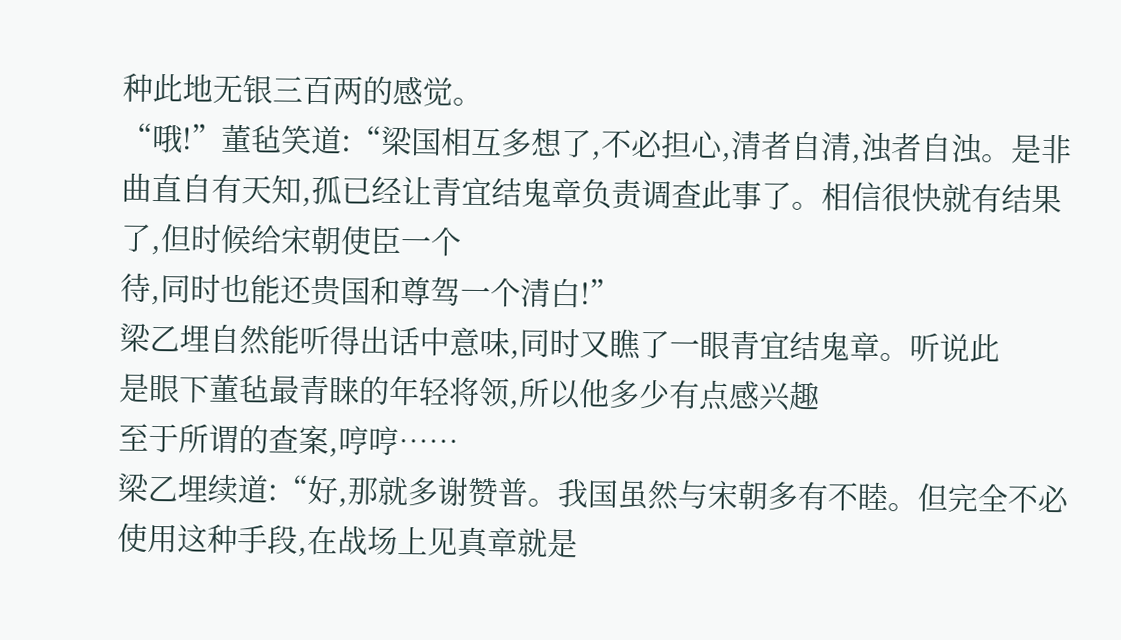种此地无银三百两的感觉。
“哦!”董毡笑道:“梁国相互多想了,不必担心,清者自清,浊者自浊。是非曲直自有天知,孤已经让青宜结鬼章负责调查此事了。相信很快就有结果了,但时候给宋朝使臣一个
待,同时也能还贵国和尊驾一个清白!”
梁乙埋自然能听得出话中意味,同时又瞧了一眼青宜结鬼章。听说此
是眼下董毡最青睐的年轻将领,所以他多少有点感兴趣
至于所谓的查案,哼哼……
梁乙埋续道:“好,那就多谢赞普。我国虽然与宋朝多有不睦。但完全不必使用这种手段,在战场上见真章就是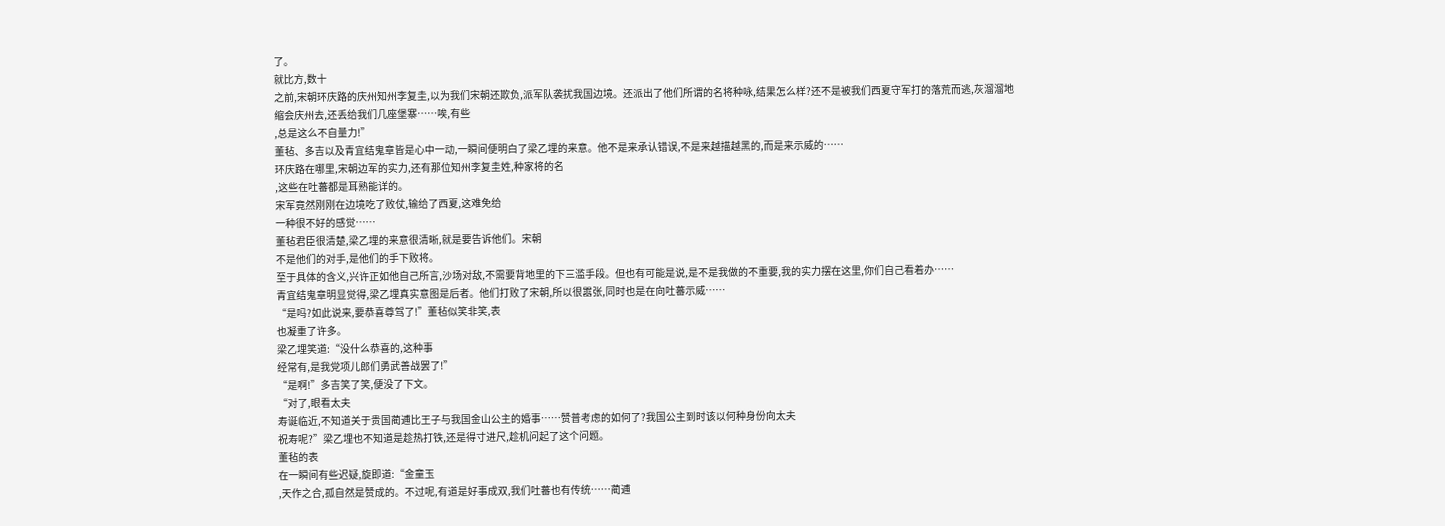了。
就比方,数十
之前,宋朝环庆路的庆州知州李复圭,以为我们宋朝还欺负,派军队袭扰我国边境。还派出了他们所谓的名将种咏,结果怎么样?还不是被我们西夏守军打的落荒而逃,灰溜溜地
缩会庆州去,还丢给我们几座堡寨……唉,有些
,总是这么不自量力!”
董毡、多吉以及青宜结鬼章皆是心中一动,一瞬间便明白了梁乙埋的来意。他不是来承认错误,不是来越描越黑的,而是来示威的……
环庆路在哪里,宋朝边军的实力,还有那位知州李复圭姓,种家将的名
,这些在吐蕃都是耳熟能详的。
宋军竟然刚刚在边境吃了败仗,输给了西夏,这难免给
一种很不好的感觉……
董毡君臣很清楚,梁乙埋的来意很清晰,就是要告诉他们。宋朝
不是他们的对手,是他们的手下败将。
至于具体的含义,兴许正如他自己所言,沙场对敌,不需要背地里的下三滥手段。但也有可能是说,是不是我做的不重要,我的实力摆在这里,你们自己看着办……
青宜结鬼章明显觉得,梁乙埋真实意图是后者。他们打败了宋朝,所以很嚣张,同时也是在向吐蕃示威……
“是吗?如此说来,要恭喜尊驾了!”董毡似笑非笑,表
也凝重了许多。
梁乙埋笑道:“没什么恭喜的,这种事
经常有,是我党项儿郎们勇武善战罢了!”
“是啊!”多吉笑了笑,便没了下文。
“对了,眼看太夫
寿诞临近,不知道关于贵国蔺逋比王子与我国金山公主的婚事……赞普考虑的如何了?我国公主到时该以何种身份向太夫
祝寿呢?”梁乙埋也不知道是趁热打铁,还是得寸进尺,趁机问起了这个问题。
董毡的表
在一瞬间有些迟疑,旋即道:“金童玉
,天作之合,孤自然是赞成的。不过呢,有道是好事成双,我们吐蕃也有传统……蔺逋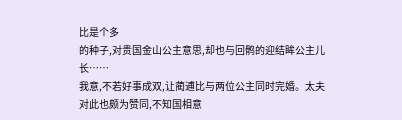比是个多
的种子,对贵国金山公主意思,却也与回鹘的迎结眸公主儿
长……
我意,不若好事成双,让蔺逋比与两位公主同时完婚。太夫
对此也颇为赞同,不知国相意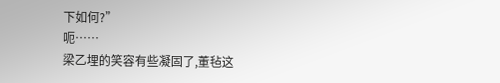下如何?”
呃……
梁乙埋的笑容有些凝固了,董毡这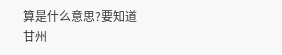算是什么意思?要知道甘州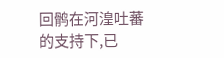回鹘在河湟吐蕃的支持下,已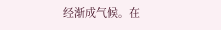经渐成气候。在